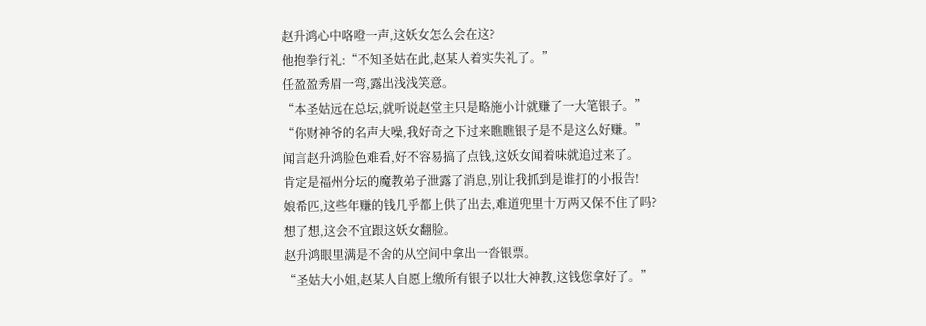赵升鸿心中咯噔一声,这妖女怎么会在这?
他抱拳行礼:“不知圣姑在此,赵某人着实失礼了。”
任盈盈秀眉一弯,露出浅浅笑意。
“本圣姑远在总坛,就听说赵堂主只是略施小计就赚了一大笔银子。”
“你财神爷的名声大噪,我好奇之下过来瞧瞧银子是不是这么好赚。”
闻言赵升鸿脸色难看,好不容易搞了点钱,这妖女闻着味就追过来了。
肯定是福州分坛的魔教弟子泄露了消息,别让我抓到是谁打的小报告!
娘希匹,这些年赚的钱几乎都上供了出去,难道兜里十万两又保不住了吗?
想了想,这会不宜跟这妖女翻脸。
赵升鸿眼里满是不舍的从空间中拿出一沓银票。
“圣姑大小姐,赵某人自愿上缴所有银子以壮大神教,这钱您拿好了。”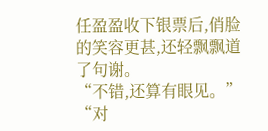任盈盈收下银票后,俏脸的笑容更甚,还轻飘飘道了句谢。
“不错,还算有眼见。”
“对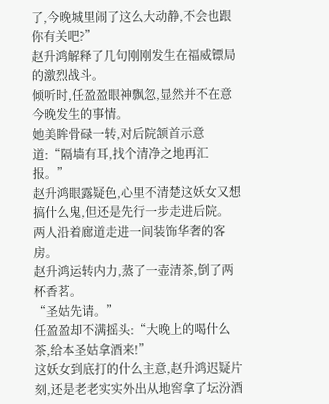了,今晚城里闹了这么大动静,不会也跟你有关吧?”
赵升鸿解释了几句刚刚发生在福威镖局的激烈战斗。
倾听时,任盈盈眼神飘忽,显然并不在意今晚发生的事情。
她美眸骨碌一转,对后院颔首示意道:“隔墙有耳,找个清净之地再汇报。”
赵升鸿眼露疑色,心里不清楚这妖女又想搞什么鬼,但还是先行一步走进后院。
两人沿着廊道走进一间装饰华奢的客房。
赵升鸿运转内力,蒸了一壶清茶,倒了两杯香茗。
“圣姑先请。”
任盈盈却不满摇头:“大晚上的喝什么茶,给本圣姑拿酒来!”
这妖女到底打的什么主意,赵升鸿迟疑片刻,还是老老实实外出从地窖拿了坛汾酒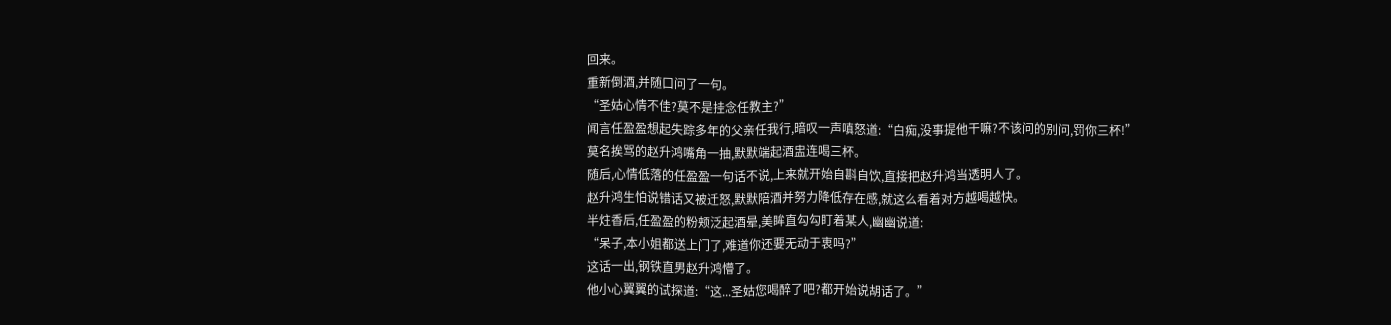回来。
重新倒酒,并随口问了一句。
“圣姑心情不佳?莫不是挂念任教主?”
闻言任盈盈想起失踪多年的父亲任我行,暗叹一声嗔怒道:“白痴,没事提他干嘛?不该问的别问,罚你三杯!”
莫名挨骂的赵升鸿嘴角一抽,默默端起酒盅连喝三杯。
随后,心情低落的任盈盈一句话不说,上来就开始自斟自饮,直接把赵升鸿当透明人了。
赵升鸿生怕说错话又被迁怒,默默陪酒并努力降低存在感,就这么看着对方越喝越快。
半炷香后,任盈盈的粉颊泛起酒晕,美眸直勾勾盯着某人,幽幽说道:
“呆子,本小姐都送上门了,难道你还要无动于衷吗?”
这话一出,钢铁直男赵升鸿懵了。
他小心翼翼的试探道:“这...圣姑您喝醉了吧?都开始说胡话了。”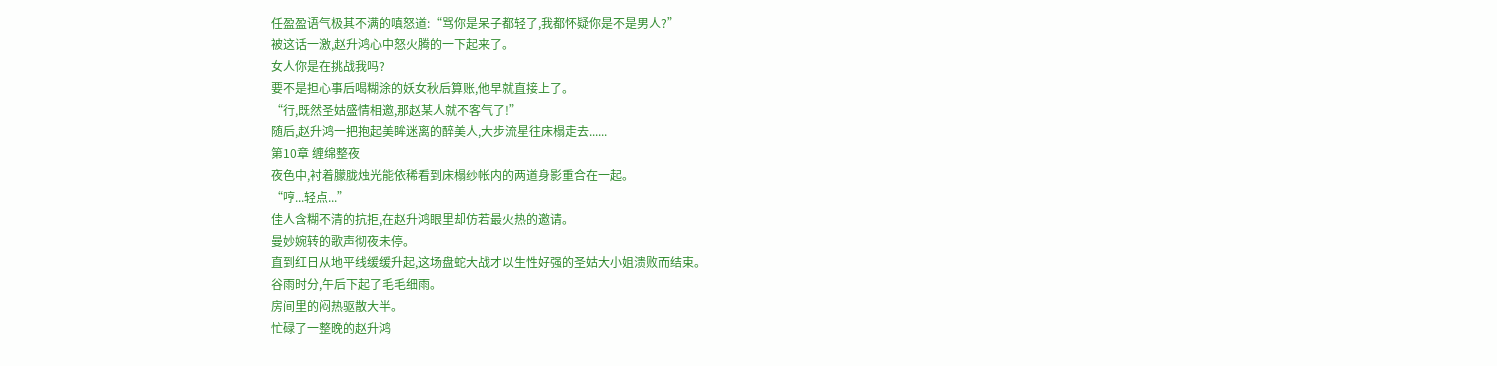任盈盈语气极其不满的嗔怒道:“骂你是呆子都轻了,我都怀疑你是不是男人?”
被这话一激,赵升鸿心中怒火腾的一下起来了。
女人你是在挑战我吗?
要不是担心事后喝糊涂的妖女秋后算账,他早就直接上了。
“行,既然圣姑盛情相邀,那赵某人就不客气了!”
随后,赵升鸿一把抱起美眸迷离的醉美人,大步流星往床榻走去......
第10章 缠绵整夜
夜色中,衬着朦胧烛光能依稀看到床榻纱帐内的两道身影重合在一起。
“哼...轻点...”
佳人含糊不清的抗拒,在赵升鸿眼里却仿若最火热的邀请。
曼妙婉转的歌声彻夜未停。
直到红日从地平线缓缓升起,这场盘蛇大战才以生性好强的圣姑大小姐溃败而结束。
谷雨时分,午后下起了毛毛细雨。
房间里的闷热驱散大半。
忙碌了一整晚的赵升鸿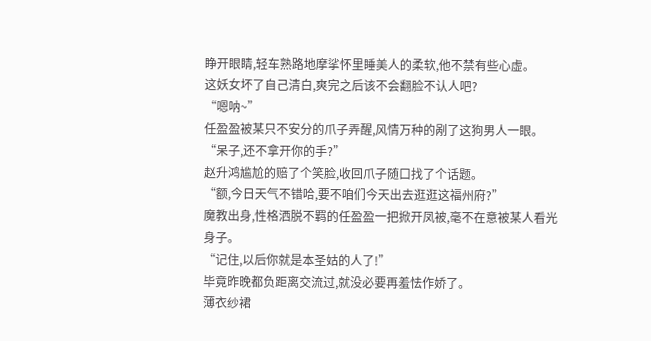睁开眼睛,轻车熟路地摩挲怀里睡美人的柔软,他不禁有些心虚。
这妖女坏了自己清白,爽完之后该不会翻脸不认人吧?
“嗯呐~”
任盈盈被某只不安分的爪子弄醒,风情万种的剐了这狗男人一眼。
“呆子,还不拿开你的手?”
赵升鸿尴尬的赔了个笑脸,收回爪子随口找了个话题。
“额,今日天气不错哈,要不咱们今天出去逛逛这福州府?”
魔教出身,性格洒脱不羁的任盈盈一把掀开凤被,毫不在意被某人看光身子。
“记住,以后你就是本圣姑的人了!”
毕竟昨晚都负距离交流过,就没必要再羞怯作娇了。
薄衣纱裙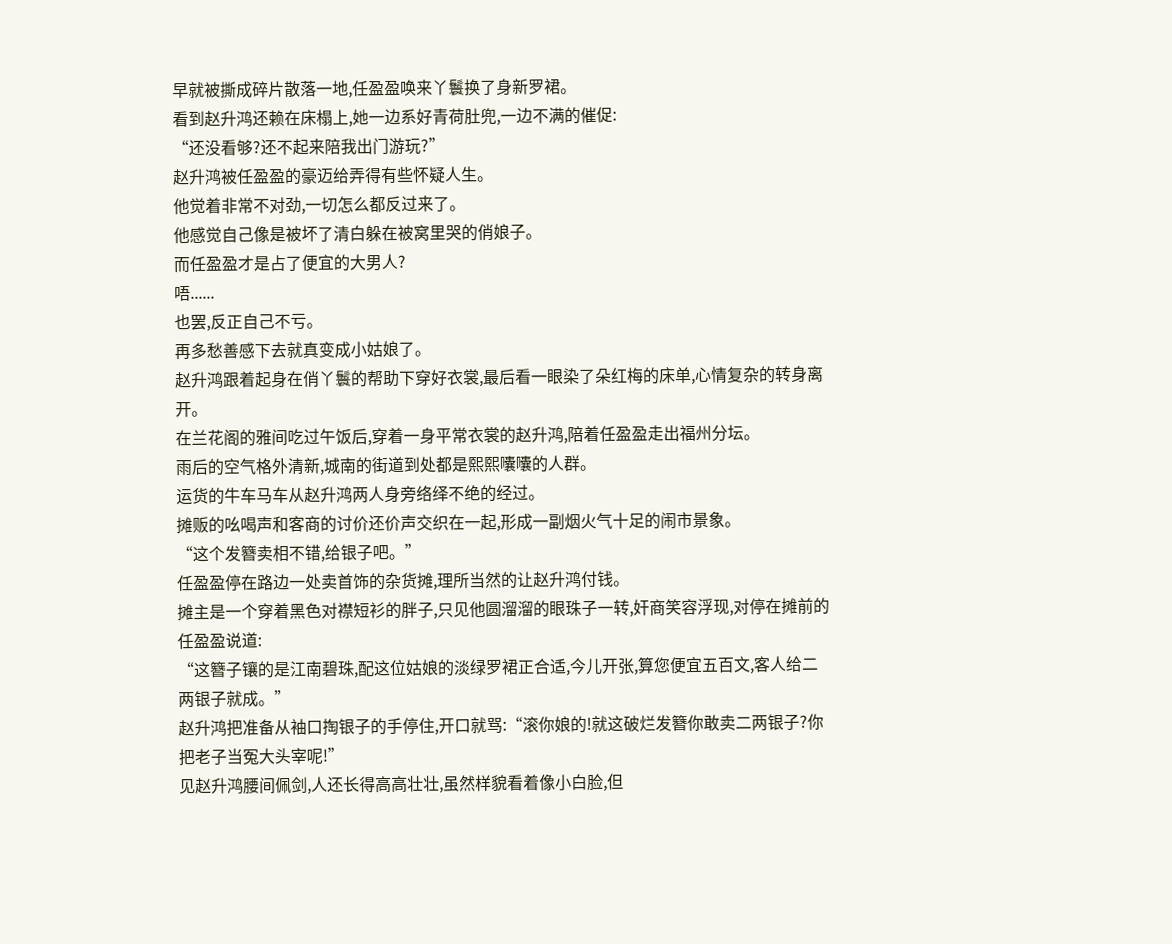早就被撕成碎片散落一地,任盈盈唤来丫鬟换了身新罗裙。
看到赵升鸿还赖在床榻上,她一边系好青荷肚兜,一边不满的催促:
“还没看够?还不起来陪我出门游玩?”
赵升鸿被任盈盈的豪迈给弄得有些怀疑人生。
他觉着非常不对劲,一切怎么都反过来了。
他感觉自己像是被坏了清白躲在被窝里哭的俏娘子。
而任盈盈才是占了便宜的大男人?
唔......
也罢,反正自己不亏。
再多愁善感下去就真变成小姑娘了。
赵升鸿跟着起身在俏丫鬟的帮助下穿好衣裳,最后看一眼染了朵红梅的床单,心情复杂的转身离开。
在兰花阁的雅间吃过午饭后,穿着一身平常衣裳的赵升鸿,陪着任盈盈走出福州分坛。
雨后的空气格外清新,城南的街道到处都是熙熙囔囔的人群。
运货的牛车马车从赵升鸿两人身旁络绎不绝的经过。
摊贩的吆喝声和客商的讨价还价声交织在一起,形成一副烟火气十足的闹市景象。
“这个发簪卖相不错,给银子吧。”
任盈盈停在路边一处卖首饰的杂货摊,理所当然的让赵升鸿付钱。
摊主是一个穿着黑色对襟短衫的胖子,只见他圆溜溜的眼珠子一转,奸商笑容浮现,对停在摊前的任盈盈说道:
“这簪子镶的是江南碧珠,配这位姑娘的淡绿罗裙正合适,今儿开张,算您便宜五百文,客人给二两银子就成。”
赵升鸿把准备从袖口掏银子的手停住,开口就骂:“滚你娘的!就这破烂发簪你敢卖二两银子?你把老子当冤大头宰呢!”
见赵升鸿腰间佩剑,人还长得高高壮壮,虽然样貌看着像小白脸,但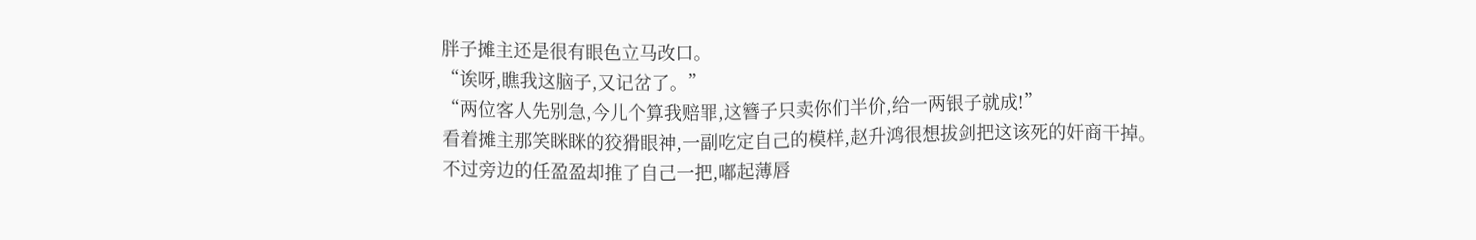胖子摊主还是很有眼色立马改口。
“诶呀,瞧我这脑子,又记岔了。”
“两位客人先别急,今儿个算我赔罪,这簪子只卖你们半价,给一两银子就成!”
看着摊主那笑眯眯的狡猾眼神,一副吃定自己的模样,赵升鸿很想拔剑把这该死的奸商干掉。
不过旁边的任盈盈却推了自己一把,嘟起薄唇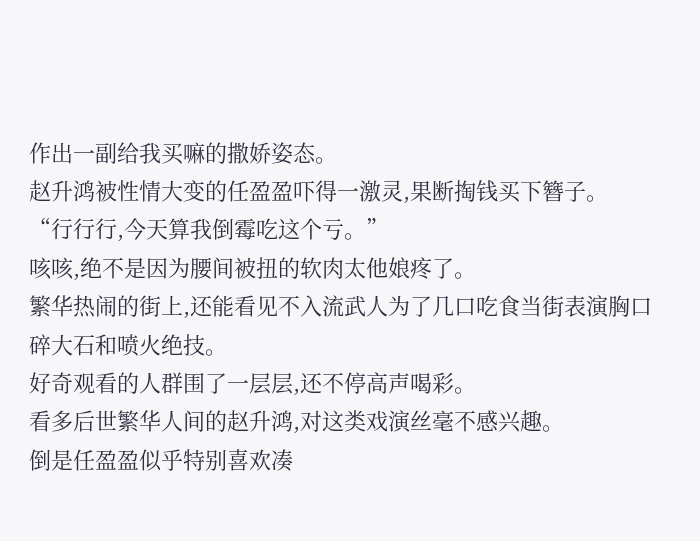作出一副给我买嘛的撒娇姿态。
赵升鸿被性情大变的任盈盈吓得一激灵,果断掏钱买下簪子。
“行行行,今天算我倒霉吃这个亏。”
咳咳,绝不是因为腰间被扭的软肉太他娘疼了。
繁华热闹的街上,还能看见不入流武人为了几口吃食当街表演胸口碎大石和喷火绝技。
好奇观看的人群围了一层层,还不停高声喝彩。
看多后世繁华人间的赵升鸿,对这类戏演丝毫不感兴趣。
倒是任盈盈似乎特别喜欢凑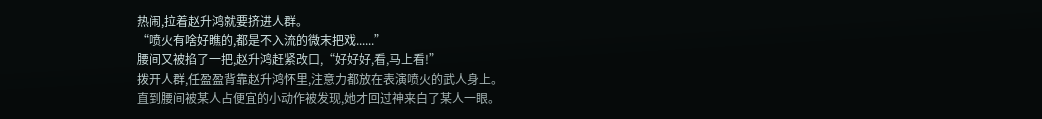热闹,拉着赵升鸿就要挤进人群。
“喷火有啥好瞧的,都是不入流的微末把戏......”
腰间又被掐了一把,赵升鸿赶紧改口,“好好好,看,马上看!”
拨开人群,任盈盈背靠赵升鸿怀里,注意力都放在表演喷火的武人身上。
直到腰间被某人占便宜的小动作被发现,她才回过神来白了某人一眼。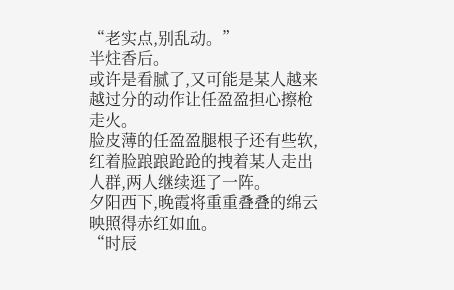“老实点,别乱动。”
半炷香后。
或许是看腻了,又可能是某人越来越过分的动作让任盈盈担心擦枪走火。
脸皮薄的任盈盈腿根子还有些软,红着脸踉踉跄跄的拽着某人走出人群,两人继续逛了一阵。
夕阳西下,晚霞将重重叠叠的绵云映照得赤红如血。
“时辰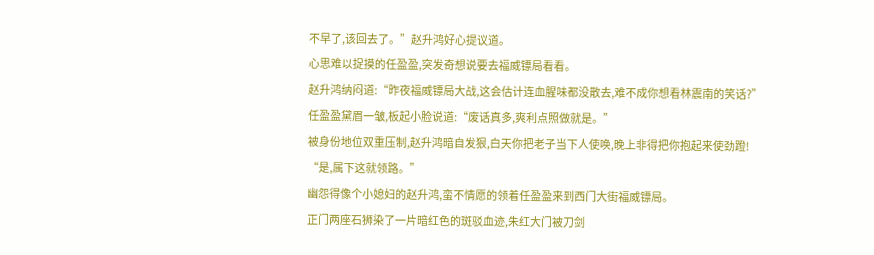不早了,该回去了。”赵升鸿好心提议道。
心思难以捉摸的任盈盈,突发奇想说要去福威镖局看看。
赵升鸿纳闷道:“昨夜福威镖局大战,这会估计连血腥味都没散去,难不成你想看林震南的笑话?”
任盈盈黛眉一皱,板起小脸说道:“废话真多,爽利点照做就是。”
被身份地位双重压制,赵升鸿暗自发狠,白天你把老子当下人使唤,晚上非得把你抱起来使劲蹬!
“是,属下这就领路。”
幽怨得像个小媳妇的赵升鸿,蛮不情愿的领着任盈盈来到西门大街福威镖局。
正门两座石狮染了一片暗红色的斑驳血迹,朱红大门被刀剑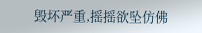毁坏严重,摇摇欲坠仿佛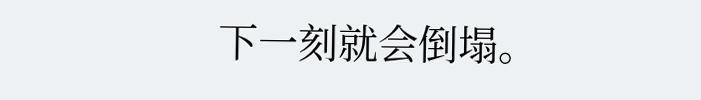下一刻就会倒塌。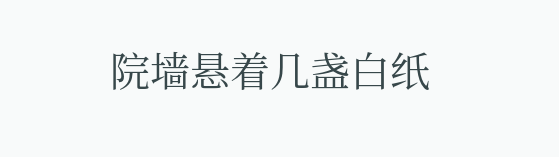院墙悬着几盏白纸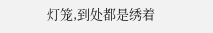灯笼,到处都是绣着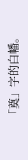「奠」字的白幡。